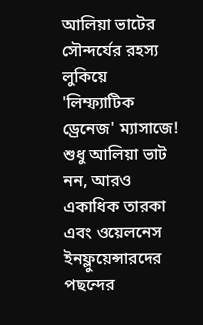আলিয়া ভাটের সৌন্দর্যের রহস্য লুকিয়ে 'লিম্ফ্যাটিক ড্রেনেজ' ম্যাসাজে! শুধু আলিয়া ভাট নন, আরও একাধিক তারকা এবং ওয়েলনেস ইনফ্লুয়েন্সারদের পছন্দের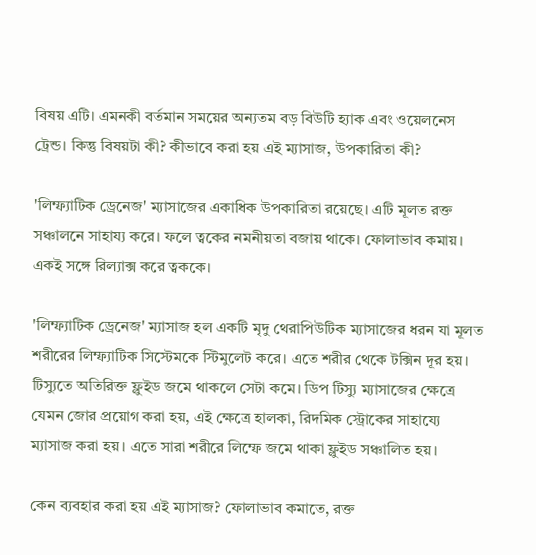বিষয় এটি। এমনকী বর্তমান সময়ের অন্যতম বড় বিউটি হ্যাক এবং ওয়েলনেস ট্রেন্ড। কিন্তু বিষয়টা কী? কীভাবে করা হয় এই ম্যাসাজ, উপকারিতা কী?

'লিম্ফ্যাটিক ড্রেনেজ' ম্যাসাজের একাধিক উপকারিতা রয়েছে। এটি মূলত রক্ত সঞ্চালনে সাহায্য করে। ফলে ত্বকের নমনীয়তা বজায় থাকে। ফোলাভাব কমায়। একই সঙ্গে রিল্যাক্স করে ত্বককে।

'লিম্ফ্যাটিক ড্রেনেজ' ম্যাসাজ হল একটি মৃদু থেরাপিউটিক ম্যাসাজের ধরন যা মূলত শরীরের লিম্ফ্যাটিক সিস্টেমকে স্টিমুলেট করে। এতে শরীর থেকে টক্সিন দূর হয়। টিস্যুতে অতিরিক্ত ফ্লুইড জমে থাকলে সেটা কমে। ডিপ টিস্যু ম্যাসাজের ক্ষেত্রে যেমন জোর প্রয়োগ করা হয়, এই ক্ষেত্রে হালকা, রিদমিক স্ট্রোকের সাহায্যে ম্যাসাজ করা হয়। এতে সারা শরীরে লিম্ফে জমে থাকা ফ্লুইড সঞ্চালিত হয়।

কেন ব্যবহার করা হয় এই ম্যাসাজ? ফোলাভাব কমাতে, রক্ত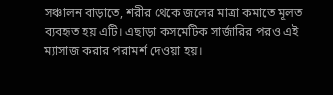সঞ্চালন বাড়াতে, শরীর থেকে জলের মাত্রা কমাতে মূলত ব্যবহৃত হয় এটি। এছাড়া কসমেটিক সার্জারির পরও এই ম্যাসাজ করার পরামর্শ দেওয়া হয়।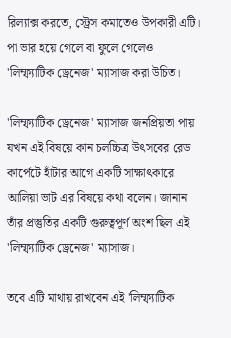রিল্যাক্স করতে, স্ট্রেস কমাতেও উপকারী এটি। পা ভার হয়ে গেলে বা ফুলে গেলেও 'লিম্ফ্যাটিক ড্রেনেজ' ম্যাসাজ করা উচিত।

'লিম্ফ্যাটিক ড্রেনেজ' ম্যাসাজ জনপ্রিয়তা পায় যখন এই বিষয়ে কান চলচ্চিত্র উৎসবের রেড কার্পেটে হাঁটার আগে একটি সাক্ষাৎকারে আলিয়া ভাট এর বিষয়ে কথা বলেন। জানান তাঁর প্রস্তুতির একটি গুরুত্বপূর্ণ অংশ ছিল এই 'লিম্ফ্যাটিক ড্রেনেজ' ম্যাসাজ।

তবে এটি মাথায় রাখবেন এই 'লিম্ফ্যাটিক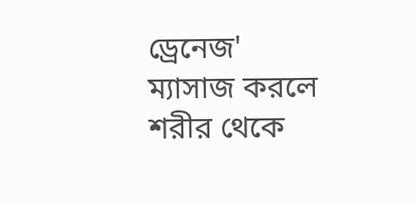ড্রেনেজ' ম্যাসাজ করলে শরীর থেকে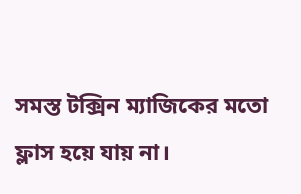সমস্ত টক্সিন ম্যাজিকের মতো ফ্লাস হয়ে যায় না।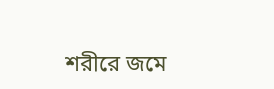শরীরে জমে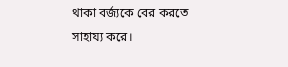থাকা বর্জ্যকে বের করতে সাহায্য করে।